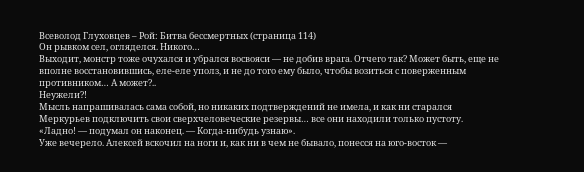Всеволод Глуховцев – Рой: Битва бессмертных (страница 114)
Он рывком сел, огляделся. Никого…
Выходит, монстр тоже очухался и убрался восвояси — не добив врага. Отчего так? Может быть, еще не вполне восстановившись, еле-еле уполз, и не до того ему было, чтобы возиться с поверженным противником… А может?..
Неужели?!
Мысль напрашивалась сама собой, но никаких подтверждений не имела, и как ни старался Меркурьев подключить свои сверхчеловеческие резервы… все они находили только пустоту.
«Ладно! — подумал он наконец. — Когда-нибудь узнаю».
Уже вечерело. Алексей вскочил на ноги и, как ни в чем не бывало, понесся на юго-восток —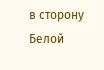в сторону Белой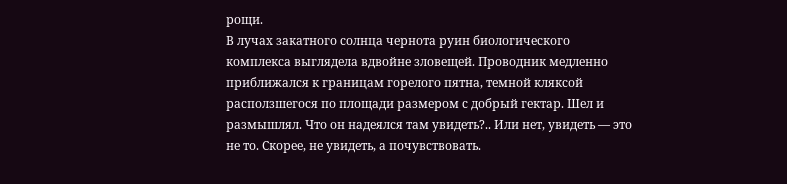рощи.
В лучах закатного солнца чернота руин биологического комплекса выглядела вдвойне зловещей. Проводник медленно приближался к границам горелого пятна, темной кляксой расползшегося по площади размером с добрый гектар. Шел и размышлял. Что он надеялся там увидеть?.. Или нет, увидеть — это не то. Скорее, не увидеть, а почувствовать.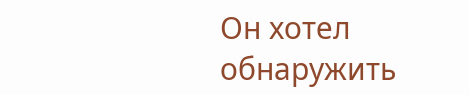Он хотел обнаружить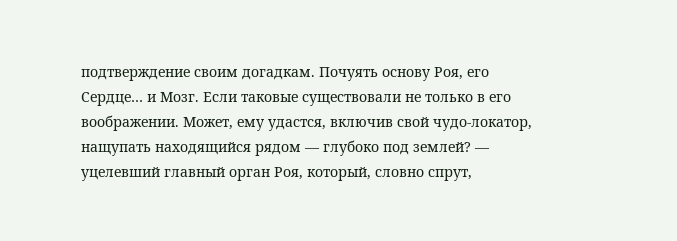подтверждение своим догадкам. Почуять основу Роя, его Сердце… и Мозг. Если таковые существовали не только в его воображении. Может, ему удастся, включив свой чудо-локатор, нащупать находящийся рядом — глубоко под землей? — уцелевший главный орган Роя, который, словно спрут,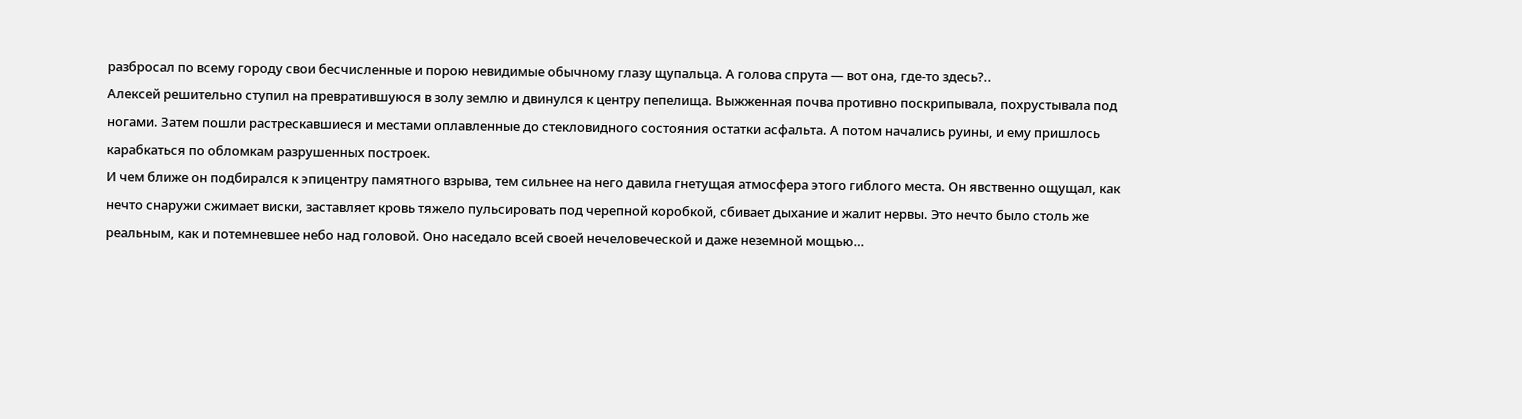разбросал по всему городу свои бесчисленные и порою невидимые обычному глазу щупальца. А голова спрута — вот она, где-то здесь?..
Алексей решительно ступил на превратившуюся в золу землю и двинулся к центру пепелища. Выжженная почва противно поскрипывала, похрустывала под ногами. Затем пошли растрескавшиеся и местами оплавленные до стекловидного состояния остатки асфальта. А потом начались руины, и ему пришлось карабкаться по обломкам разрушенных построек.
И чем ближе он подбирался к эпицентру памятного взрыва, тем сильнее на него давила гнетущая атмосфера этого гиблого места. Он явственно ощущал, как нечто снаружи сжимает виски, заставляет кровь тяжело пульсировать под черепной коробкой, сбивает дыхание и жалит нервы. Это нечто было столь же реальным, как и потемневшее небо над головой. Оно наседало всей своей нечеловеческой и даже неземной мощью…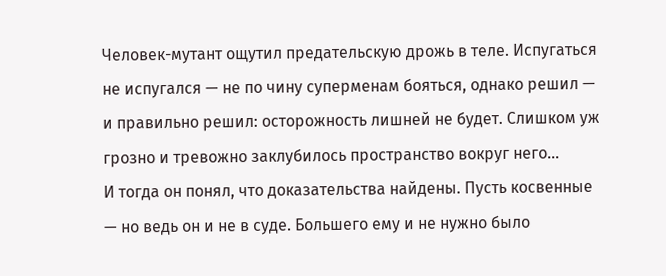Человек-мутант ощутил предательскую дрожь в теле. Испугаться не испугался — не по чину суперменам бояться, однако решил — и правильно решил: осторожность лишней не будет. Слишком уж грозно и тревожно заклубилось пространство вокруг него…
И тогда он понял, что доказательства найдены. Пусть косвенные — но ведь он и не в суде. Большего ему и не нужно было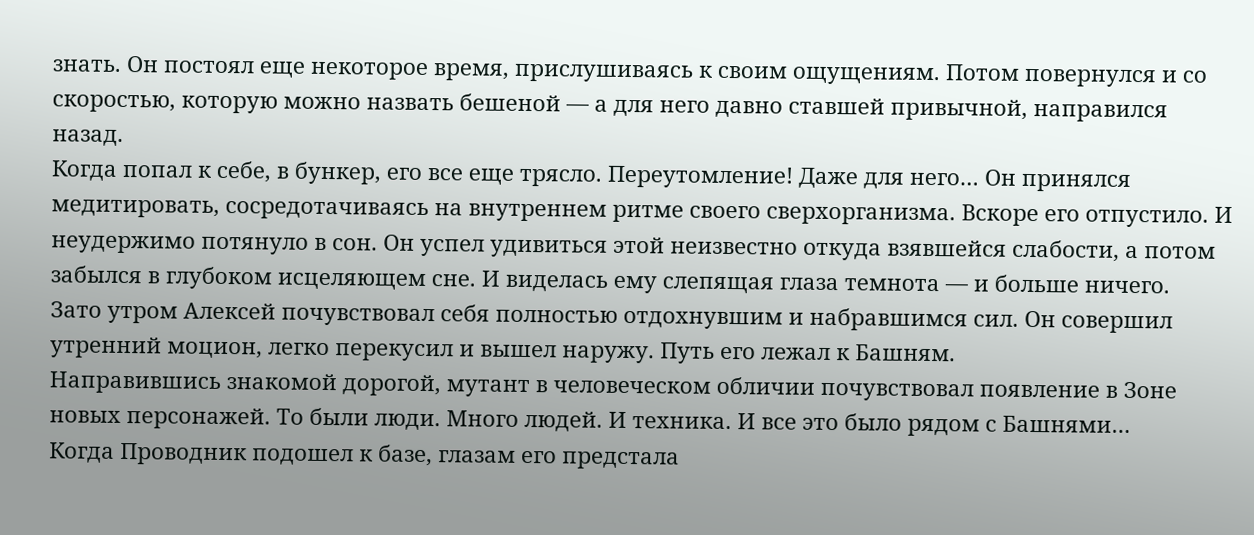знать. Он постоял еще некоторое время, прислушиваясь к своим ощущениям. Потом повернулся и со скоростью, которую можно назвать бешеной — а для него давно ставшей привычной, направился назад.
Когда попал к себе, в бункер, его все еще трясло. Переутомление! Даже для него… Он принялся медитировать, сосредотачиваясь на внутреннем ритме своего сверхорганизма. Вскоре его отпустило. И неудержимо потянуло в сон. Он успел удивиться этой неизвестно откуда взявшейся слабости, а потом забылся в глубоком исцеляющем сне. И виделась ему слепящая глаза темнота — и больше ничего.
Зато утром Алексей почувствовал себя полностью отдохнувшим и набравшимся сил. Он совершил утренний моцион, легко перекусил и вышел наружу. Путь его лежал к Башням.
Направившись знакомой дорогой, мутант в человеческом обличии почувствовал появление в Зоне новых персонажей. То были люди. Много людей. И техника. И все это было рядом с Башнями…
Когда Проводник подошел к базе, глазам его предстала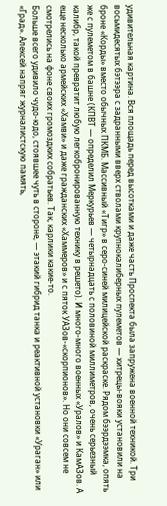удивительная картина. Вся площадь перед высотками и даже часть Проспекта была запружена военной техникой. Три восьмидесятых бэтээра с задранными вверх стволами крупнокалиберных пулеметов — хитрецы-вояки установили на броне «Корды» вместо обычных ПКМБ. Массивный «Тигр» в серо-синей милицейской раскраске. Рядом бээрдээмка, опять же с пулеметом в башне (КПВТ — определил Меркурьев — четырнадцать с половиной миллиметров, очень серьезный калибр, такой превратит любую легкобронированную технику в решето). И много-много военных «Уралов» и КамАЗов. А еще несколько армейских «Хамви» и даже гражданских «Хаммеров» и с пяток УАЗов-«скорпионов». Но они совсем не смотрелись на фоне своих громоздких собратьев. Так, карлики какие-то.
Больше всего удивило чудо-юдо, стоявшее чуть в стороне, — этакий гибрид танка и реактивной установки «Ураган» или «Град». Алексей напряг журналистскую память,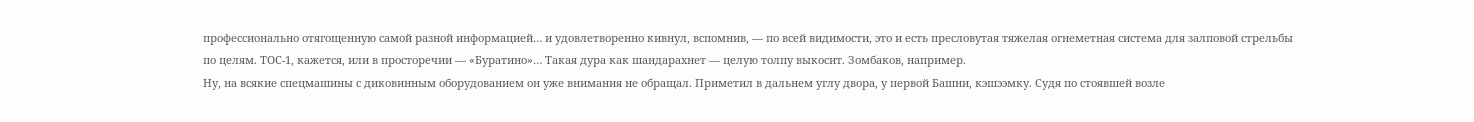профессионально отягощенную самой разной информацией… и удовлетворенно кивнул, вспомнив, — по всей видимости, это и есть пресловутая тяжелая огнеметная система для залповой стрельбы по целям. ТОС-1, кажется, или в просторечии — «Буратино»… Такая дура как шандарахнет — целую толпу выкосит. Зомбаков, например.
Ну, на всякие спецмашины с диковинным оборудованием он уже внимания не обращал. Приметил в дальнем углу двора, у первой Башни, кэшээмку. Судя по стоявшей возле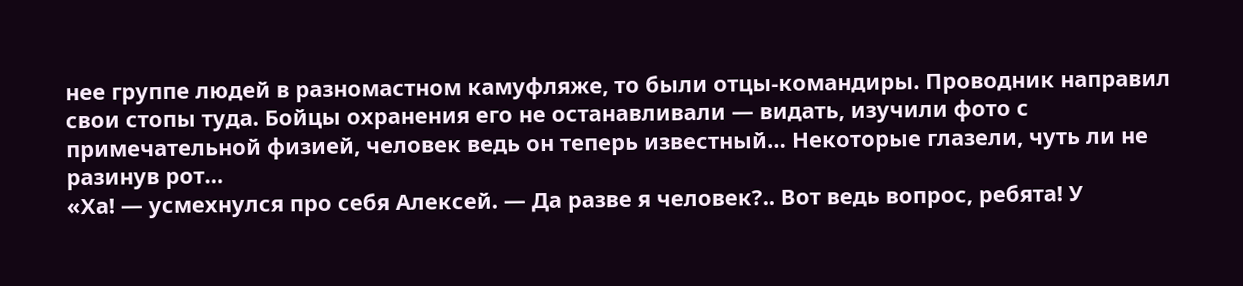нее группе людей в разномастном камуфляже, то были отцы-командиры. Проводник направил свои стопы туда. Бойцы охранения его не останавливали — видать, изучили фото с примечательной физией, человек ведь он теперь известный… Некоторые глазели, чуть ли не разинув рот…
«Ха! — усмехнулся про себя Алексей. — Да разве я человек?.. Вот ведь вопрос, ребята! У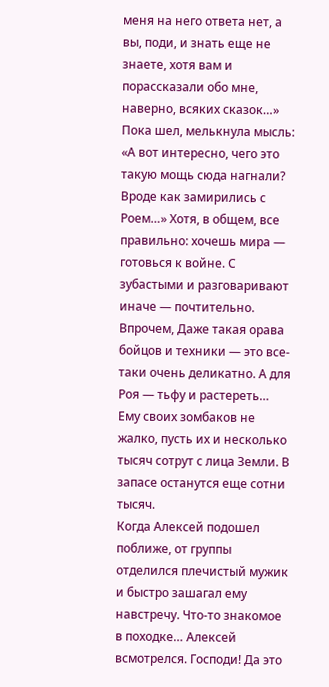меня на него ответа нет, а вы, поди, и знать еще не знаете, хотя вам и порассказали обо мне, наверно, всяких сказок…»
Пока шел, мелькнула мысль: «А вот интересно, чего это такую мощь сюда нагнали? Вроде как замирились с Роем…» Хотя, в общем, все правильно: хочешь мира — готовься к войне. С зубастыми и разговаривают иначе — почтительно. Впрочем, Даже такая орава бойцов и техники — это все-таки очень деликатно. А для Роя — тьфу и растереть… Ему своих зомбаков не жалко, пусть их и несколько тысяч сотрут с лица Земли. В запасе останутся еще сотни тысяч.
Когда Алексей подошел поближе, от группы отделился плечистый мужик и быстро зашагал ему навстречу. Что-то знакомое в походке… Алексей всмотрелся. Господи! Да это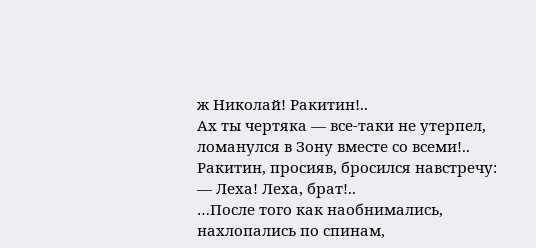ж Николай! Ракитин!..
Ах ты чертяка — все-таки не утерпел, ломанулся в Зону вместе со всеми!..
Ракитин, просияв, бросился навстречу:
— Леха! Леха, брат!..
…После того как наобнимались, нахлопались по спинам,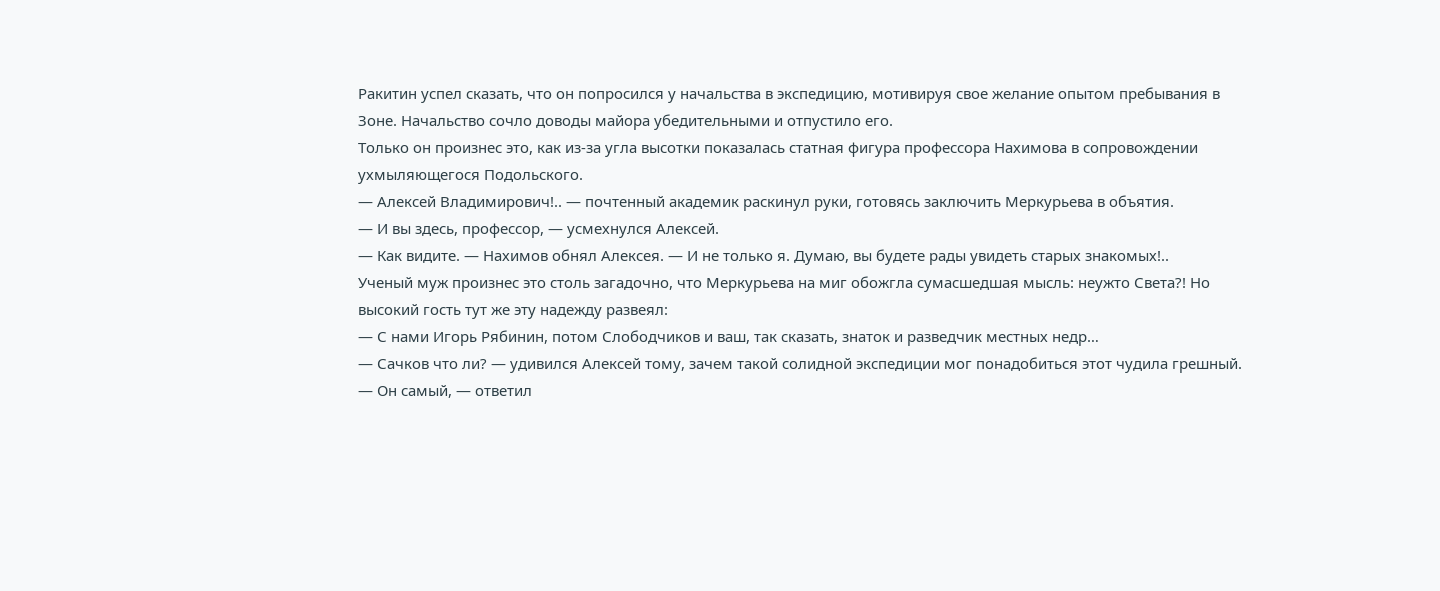Ракитин успел сказать, что он попросился у начальства в экспедицию, мотивируя свое желание опытом пребывания в Зоне. Начальство сочло доводы майора убедительными и отпустило его.
Только он произнес это, как из-за угла высотки показалась статная фигура профессора Нахимова в сопровождении ухмыляющегося Подольского.
— Алексей Владимирович!.. — почтенный академик раскинул руки, готовясь заключить Меркурьева в объятия.
— И вы здесь, профессор, — усмехнулся Алексей.
— Как видите. — Нахимов обнял Алексея. — И не только я. Думаю, вы будете рады увидеть старых знакомых!..
Ученый муж произнес это столь загадочно, что Меркурьева на миг обожгла сумасшедшая мысль: неужто Света?! Но высокий гость тут же эту надежду развеял:
— С нами Игорь Рябинин, потом Слободчиков и ваш, так сказать, знаток и разведчик местных недр…
— Сачков что ли? — удивился Алексей тому, зачем такой солидной экспедиции мог понадобиться этот чудила грешный.
— Он самый, — ответил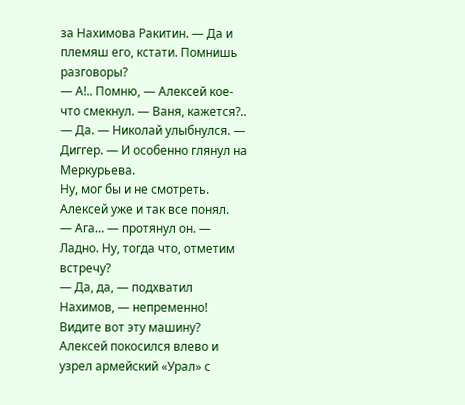за Нахимова Ракитин. — Да и племяш его, кстати. Помнишь разговоры?
— А!.. Помню, — Алексей кое-что смекнул. — Ваня, кажется?..
— Да. — Николай улыбнулся. — Диггер. — И особенно глянул на Меркурьева.
Ну, мог бы и не смотреть. Алексей уже и так все понял.
— Ага… — протянул он. — Ладно. Ну, тогда что, отметим встречу?
— Да, да, — подхватил Нахимов, — непременно! Видите вот эту машину?
Алексей покосился влево и узрел армейский «Урал» с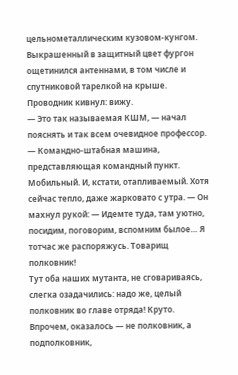цельнометаллическим кузовом-кунгом. Выкрашенный в защитный цвет фургон ощетинился антеннами, в том числе и спутниковой тарелкой на крыше.
Проводник кивнул: вижу.
— Это так называемая КШМ, — начал пояснять и так всем очевидное профессор. — Командно-штабная машина, представляющая командный пункт. Мобильный. И, кстати, отапливаемый. Хотя сейчас тепло, даже жарковато с утра. — Он махнул рукой: — Идемте туда, там уютно, посидим, поговорим, вспомним былое… Я тотчас же распоряжусь. Товарищ полковник!
Тут оба наших мутанта, не сговариваясь, слегка озадачились: надо же, целый полковник во главе отряда! Круто. Впрочем, оказалось — не полковник, а подполковник,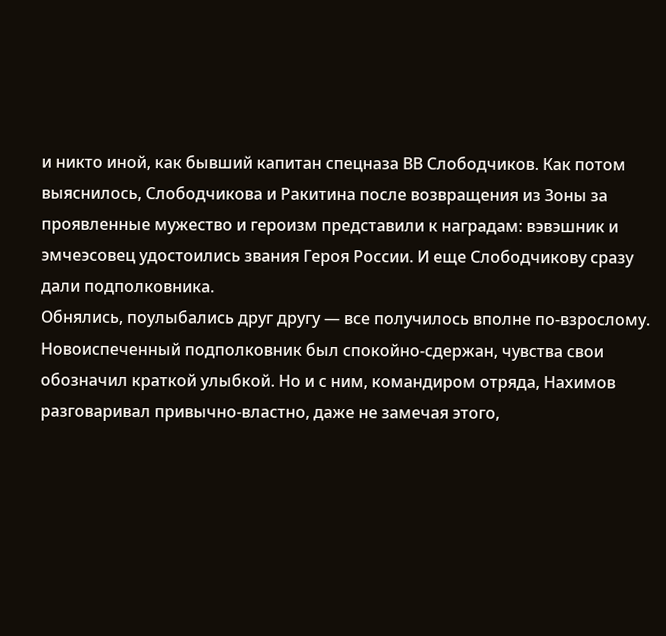и никто иной, как бывший капитан спецназа ВВ Слободчиков. Как потом выяснилось, Слободчикова и Ракитина после возвращения из Зоны за проявленные мужество и героизм представили к наградам: вэвэшник и эмчеэсовец удостоились звания Героя России. И еще Слободчикову сразу дали подполковника.
Обнялись, поулыбались друг другу — все получилось вполне по-взрослому. Новоиспеченный подполковник был спокойно-сдержан, чувства свои обозначил краткой улыбкой. Но и с ним, командиром отряда, Нахимов разговаривал привычно-властно, даже не замечая этого,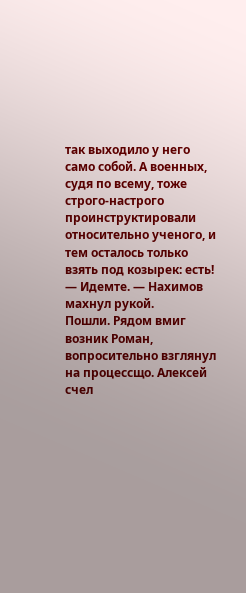так выходило у него само собой. А военных, судя по всему, тоже строго-настрого проинструктировали относительно ученого, и тем осталось только взять под козырек: есть!
— Идемте. — Нахимов махнул рукой.
Пошли. Рядом вмиг возник Роман, вопросительно взглянул на процессщо. Алексей счел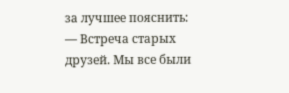за лучшее пояснить:
— Встреча старых друзей. Мы все были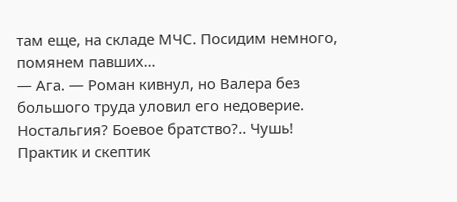там еще, на складе МЧС. Посидим немного, помянем павших…
— Ага. — Роман кивнул, но Валера без большого труда уловил его недоверие. Ностальгия? Боевое братство?.. Чушь! Практик и скептик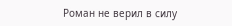Роман не верил в силу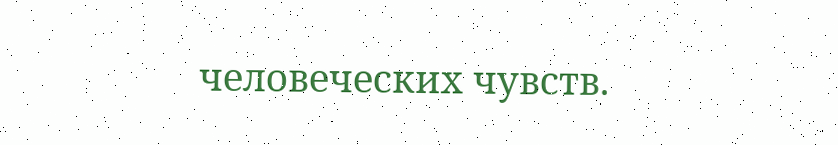человеческих чувств.